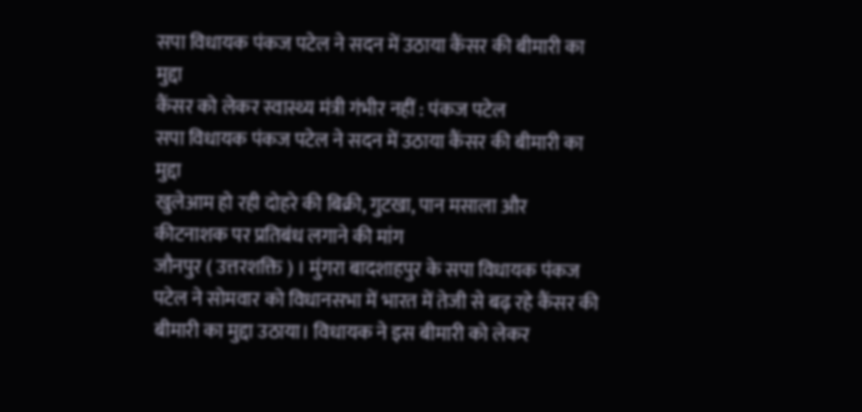सपा विधायक पंकज पटेल ने सदन में उठाया कैंसर की बीमारी का मुद्दा
कैंसर को लेकर स्वास्थ्य मंत्री गंभीर नहीं : पंकज पटेल
सपा विधायक पंकज पटेल ने सदन में उठाया कैंसर की बीमारी का मुद्दा
खुलेआम हो रही दोहरे की बिक्री, गुटखा, पान मसाला और कीटनाशक पर प्रतिबंध लगाने की मांग
जौनपुर ( उत्तरशक्ति ) । मुंगरा बादशाहपुर के सपा विधायक पंकज पटेल ने सोमवार को विधानसभा में भारत में तेजी से बढ़ रहे कैंसर की बीमारी का मुद्दा उठाया। विधायक ने इस बीमारी को लेकर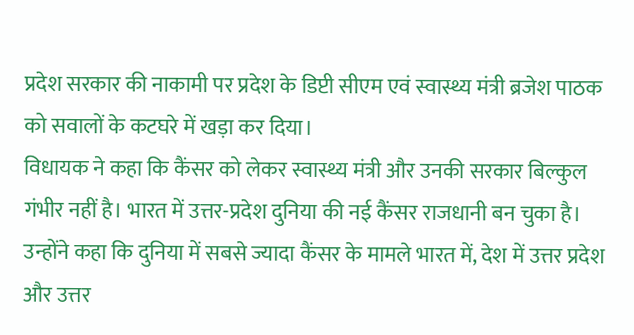प्रदेश सरकार की नाकामी पर प्रदेश के डिप्टी सीएम एवं स्वास्थ्य मंत्री ब्रजेश पाठक को सवालों के कटघरे में खड़ा कर दिया।
विधायक ने कहा कि कैंसर को लेकर स्वास्थ्य मंत्री और उनकी सरकार बिल्कुल गंभीर नहीं है। भारत में उत्तर-प्रदेश दुनिया की नई कैंसर राजधानी बन चुका है। उन्होंने कहा कि दुनिया में सबसे ज्यादा कैंसर के मामले भारत में, देश में उत्तर प्रदेश और उत्तर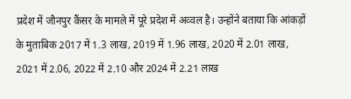प्रदेश में जौनपुर कैंसर के मामले में पूरे प्रदेश में अव्वल है। उन्होंने बताया कि आंकड़ों के मुताबिक 2017 में 1.3 लाख, 2019 में 1.96 लाख, 2020 में 2.01 लाख, 2021 में 2.06, 2022 में 2.10 और 2024 में 2.21 लाख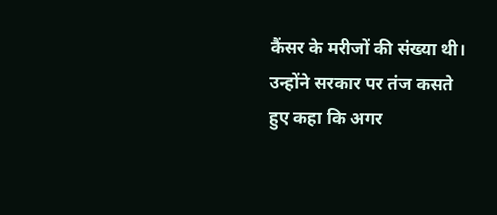कैंसर के मरीजों की संख्या थी। उन्होंने सरकार पर तंज कसते हुए कहा कि अगर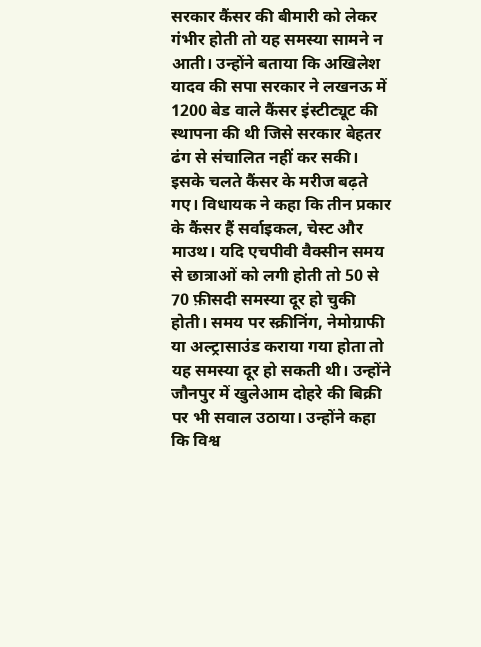सरकार कैंसर की बीमारी को लेकर गंभीर होती तो यह समस्या सामने न आती। उन्होंने बताया कि अखिलेश यादव की सपा सरकार ने लखनऊ में 1200 बेड वाले कैंसर इंस्टीट्यूट की स्थापना की थी जिसे सरकार बेहतर ढंग से संचालित नहीं कर सकी।
इसके चलते कैंसर के मरीज बढ़ते गए। विधायक ने कहा कि तीन प्रकार के कैंसर हैं सर्वाइकल, चेस्ट और माउथ। यदि एचपीवी वैक्सीन समय से छात्राओं को लगी होती तो 50 से 70 फ़ीसदी समस्या दूर हो चुकी होती। समय पर स्क्रीनिंग, नेमोग्राफी या अल्ट्रासाउंड कराया गया होता तो यह समस्या दूर हो सकती थी। उन्होंने जौनपुर में खुलेआम दोहरे की बिक्री पर भी सवाल उठाया। उन्होंने कहा कि विश्व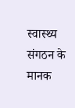स्वास्थ्य संगठन के मानक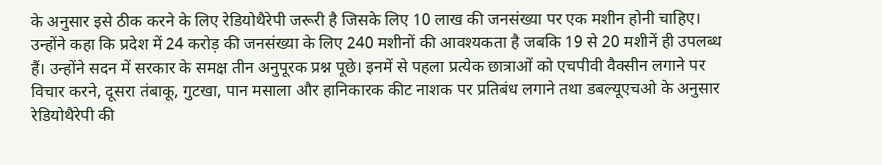के अनुसार इसे ठीक करने के लिए रेडियोथैरेपी जरूरी है जिसके लिए 10 लाख की जनसंख्या पर एक मशीन होनी चाहिए। उन्होंने कहा कि प्रदेश में 24 करोड़ की जनसंख्या के लिए 240 मशीनों की आवश्यकता है जबकि 19 से 20 मशीनें ही उपलब्ध हैं। उन्होंने सदन में सरकार के समक्ष तीन अनुपूरक प्रश्न पूछे। इनमें से पहला प्रत्येक छात्राओं को एचपीवी वैक्सीन लगाने पर विचार करने, दूसरा तंबाकू, गुटखा, पान मसाला और हानिकारक कीट नाशक पर प्रतिबंध लगाने तथा डबल्यूएचओ के अनुसार रेडियोथैरेपी की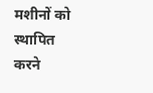मशीनों को स्थापित करने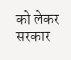को लेकर सरकार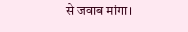से जवाब मांगा।